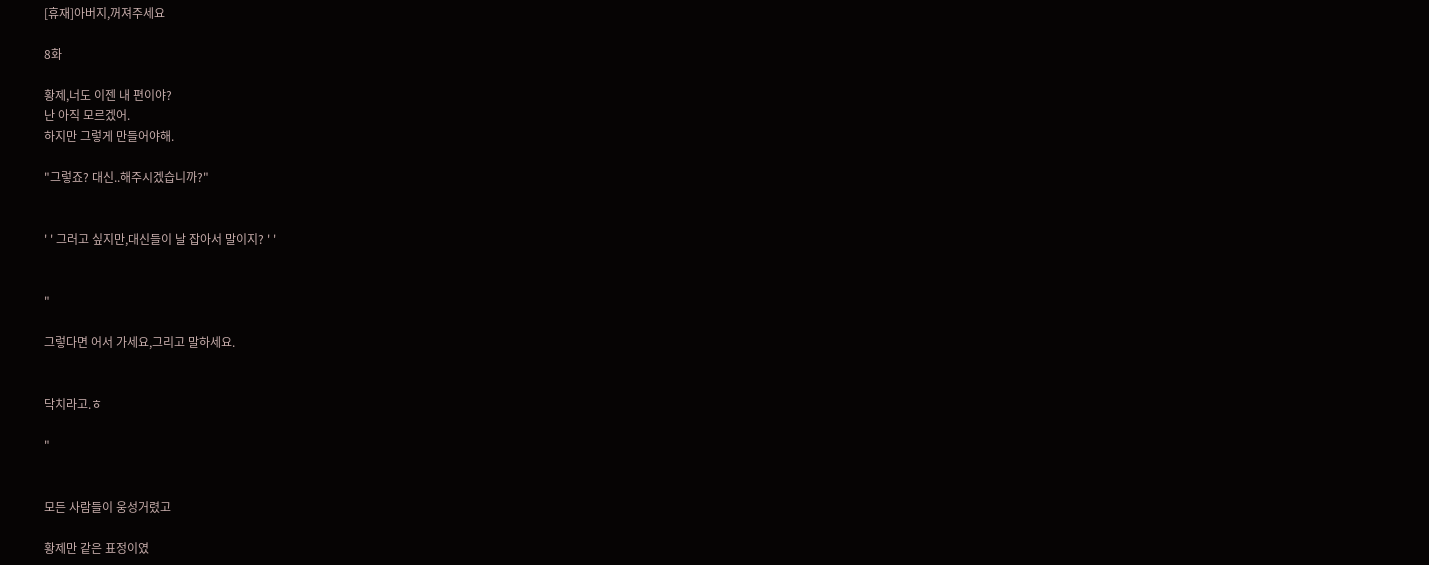[휴재]아버지,꺼져주세요

8화

황제,너도 이젠 내 편이야?
난 아직 모르겠어.
하지만 그렇게 만들어야해.

"그렇죠? 대신..해주시겠습니까?"


' ' 그러고 싶지만,대신들이 날 잡아서 말이지? ' '


"

그렇다면 어서 가세요,그리고 말하세요.


닥치라고.ㅎ

"


모든 사람들이 웅성거렸고

황제만 같은 표정이였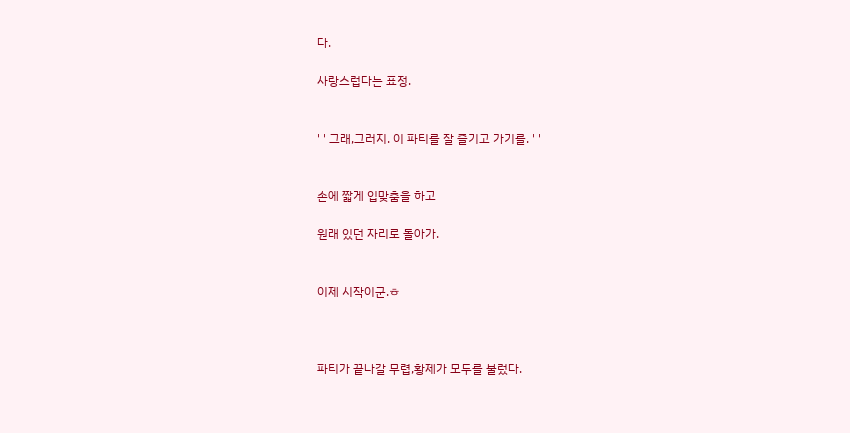다.

사랑스럽다는 표정.


' ' 그래,그러지. 이 파티를 잘 즐기고 가기를. ' '


손에 짧게 입맞춤을 하고

원래 있던 자리로 돌아가.


이제 시작이군.ㅎ



파티가 끝나갈 무렵,황제가 모두를 불렀다.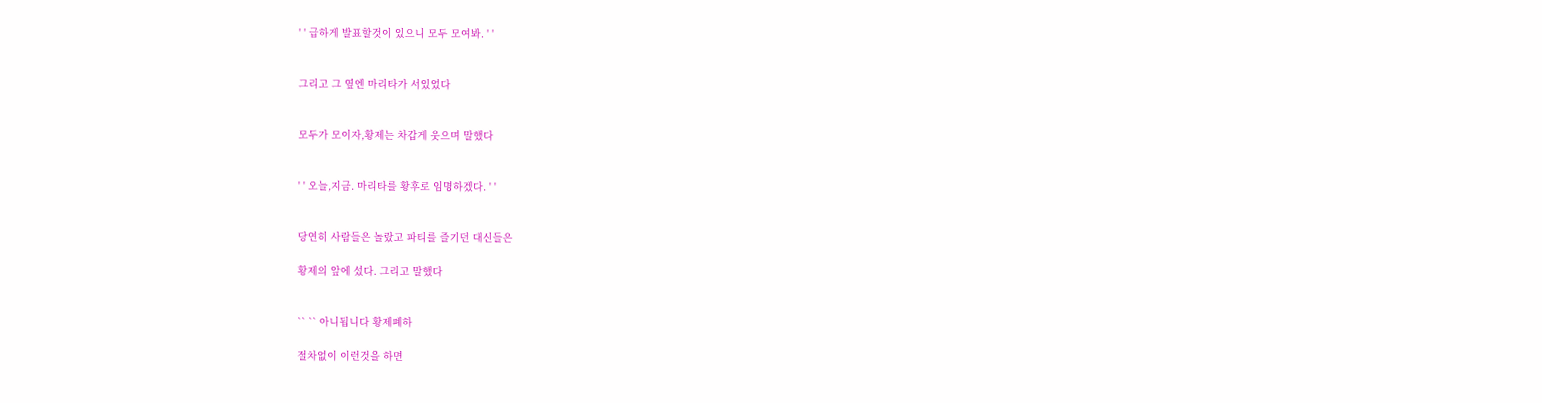' ' 급하게 발표할것이 있으니 모두 모여봐. ' '


그리고 그 옆엔 마리타가 서있었다


모두가 모이자,황제는 차갑게 웃으며 말했다


' ' 오늘,지금. 마리타를 황후로 임명하겠다. ' '


당연히 사람들은 놀랐고 파티를 즐기던 대신들은

황제의 앞에 섰다. 그리고 말했다


`` `` 아니됩니다 황제폐하

절차없이 이런것을 하면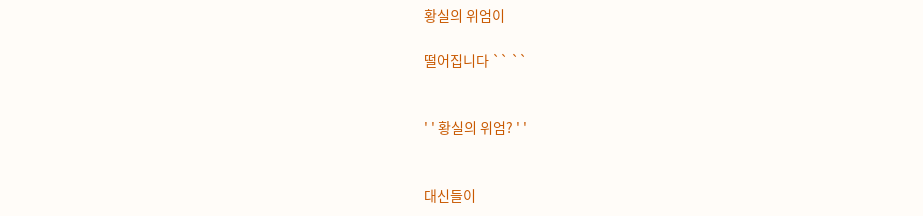황실의 위엄이

떨어집니다 `` ``


' ' 황실의 위엄? ' '


대신들이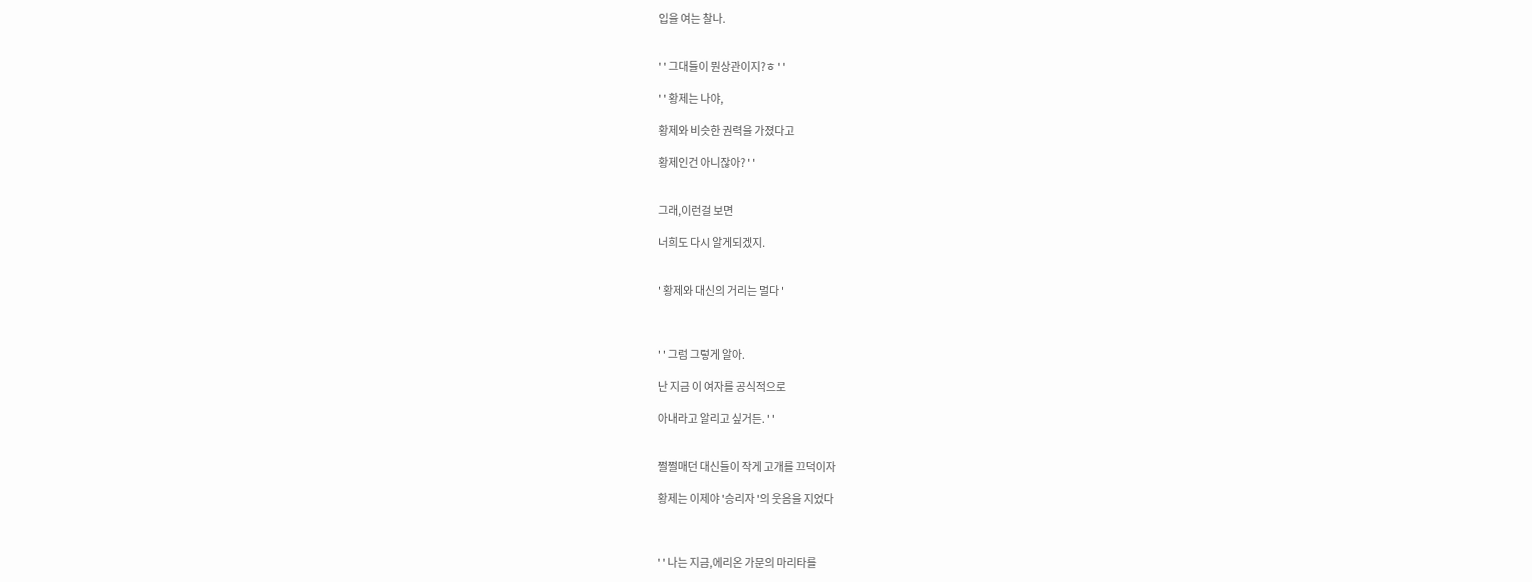입을 여는 찰나.


' ' 그대들이 뭔상관이지?ㅎ ' '

' ' 황제는 나야,

황제와 비슷한 권력을 가졌다고

황제인건 아니잖아? ' '


그래,이런걸 보면

너희도 다시 알게되겠지.


' 황제와 대신의 거리는 멀다 '



' ' 그럼 그렇게 알아.

난 지금 이 여자를 공식적으로

아내라고 알리고 싶거든. ' '


쩔쩔매던 대신들이 작게 고개를 끄덕이자

황제는 이제야 '승리자 '의 웃음을 지었다



' ' 나는 지금,에리온 가문의 마리타를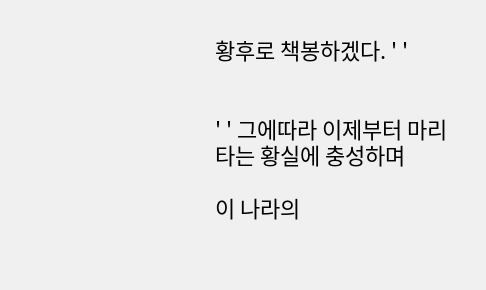황후로 책봉하겠다. ' '


' ' 그에따라 이제부터 마리타는 황실에 충성하며

이 나라의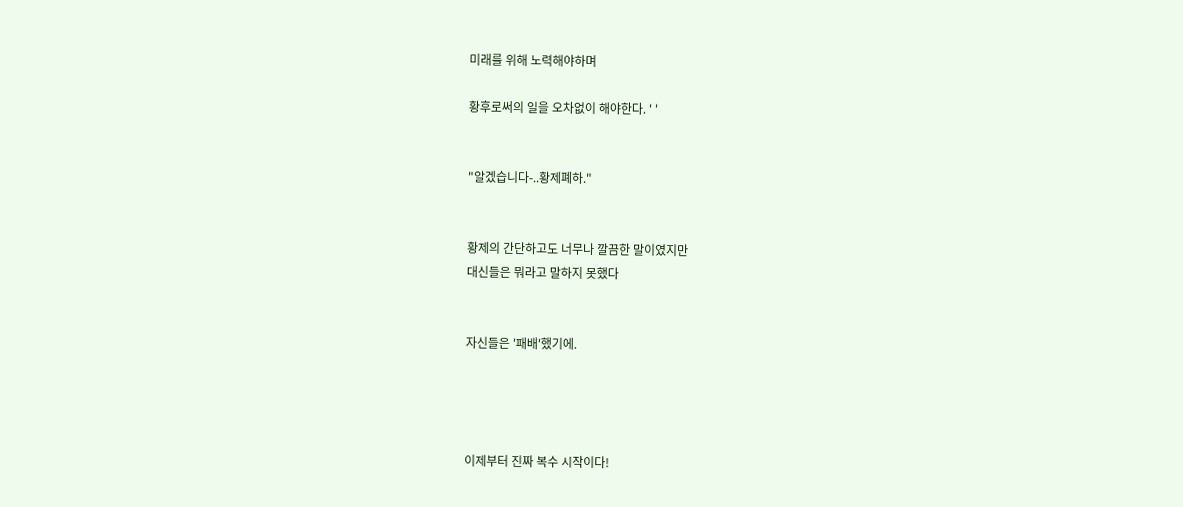미래를 위해 노력해야하며

황후로써의 일을 오차없이 해야한다. ' '


"알겠습니다-..황제폐하."


황제의 간단하고도 너무나 깔끔한 말이였지만
대신들은 뭐라고 말하지 못했다


자신들은 '패배'했기에.




이제부터 진짜 복수 시작이다!